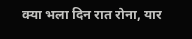क्या भला दिन रात रोना, यार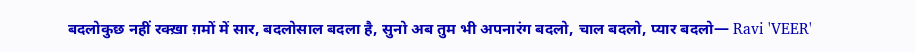बदलोकुछ नहीं रक्ख़ा ग़मों में सार, बदलोसाल बदला है, सुनो अब तुम भी अपनारंग बदलो, चाल बदलो, प्यार बदलो— Ravi 'VEER'